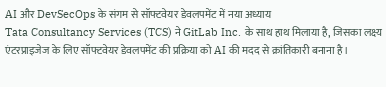AI और DevSecOps के संगम से सॉफ्टवेयर डेवलपमेंट में नया अध्याय
Tata Consultancy Services (TCS) ने GitLab Inc. के साथ हाथ मिलाया है, जिसका लक्ष्य एंटरप्राइजेज के लिए सॉफ्टवेयर डेवलपमेंट की प्रक्रिया को AI की मदद से क्रांतिकारी बनाना है।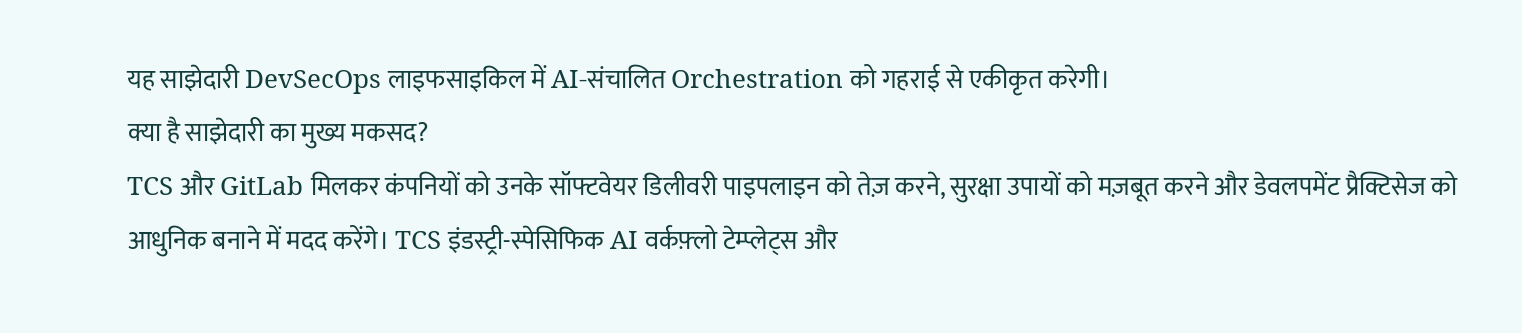यह साझेदारी DevSecOps लाइफसाइकिल में AI-संचालित Orchestration को गहराई से एकीकृत करेगी।
क्या है साझेदारी का मुख्य मकसद?
TCS और GitLab मिलकर कंपनियों को उनके सॉफ्टवेयर डिलीवरी पाइपलाइन को तेज़ करने, सुरक्षा उपायों को मज़बूत करने और डेवलपमेंट प्रैक्टिसेज को आधुनिक बनाने में मदद करेंगे। TCS इंडस्ट्री-स्पेसिफिक AI वर्कफ़्लो टेम्प्लेट्स और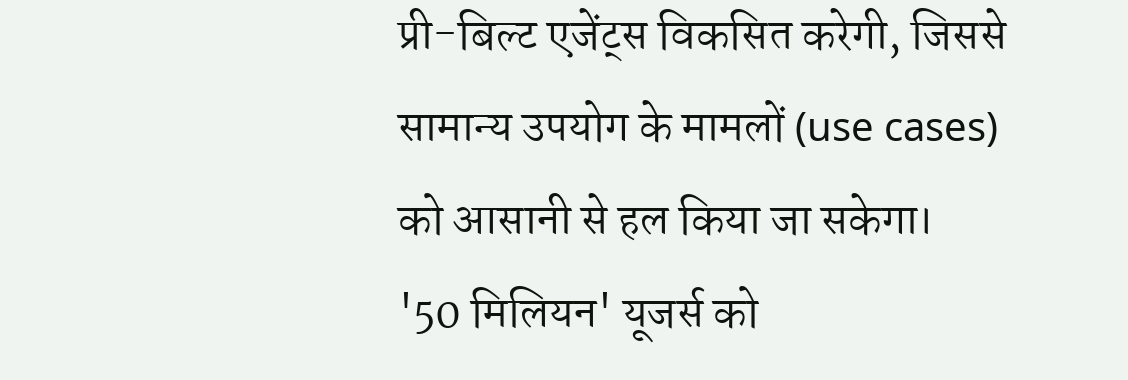प्री-बिल्ट एजेंट्स विकसित करेगी, जिससे सामान्य उपयोग के मामलों (use cases) को आसानी से हल किया जा सकेगा।
'50 मिलियन' यूजर्स को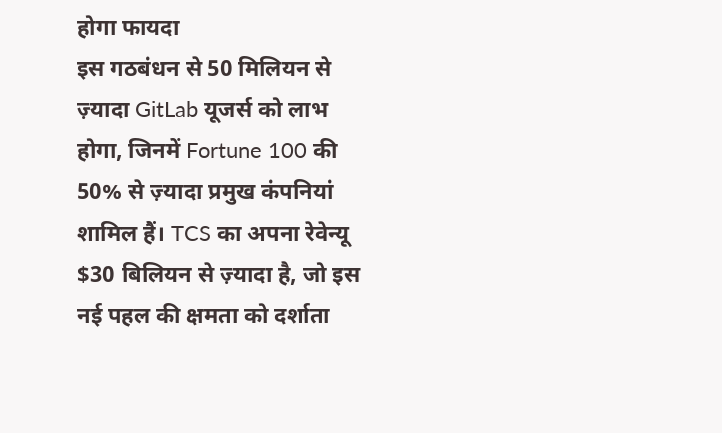होगा फायदा
इस गठबंधन से 50 मिलियन से ज़्यादा GitLab यूजर्स को लाभ होगा, जिनमें Fortune 100 की 50% से ज़्यादा प्रमुख कंपनियां शामिल हैं। TCS का अपना रेवेन्यू $30 बिलियन से ज़्यादा है, जो इस नई पहल की क्षमता को दर्शाता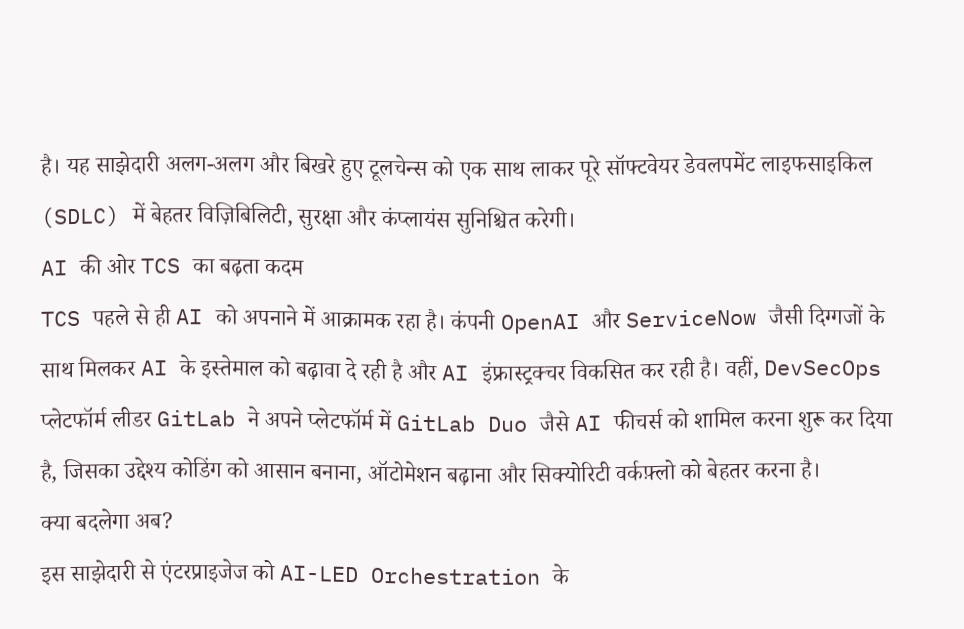है। यह साझेदारी अलग-अलग और बिखरे हुए टूलचेन्स को एक साथ लाकर पूरे सॉफ्टवेयर डेवलपमेंट लाइफसाइकिल (SDLC) में बेहतर विज़िबिलिटी, सुरक्षा और कंप्लायंस सुनिश्चित करेगी।
AI की ओर TCS का बढ़ता कदम
TCS पहले से ही AI को अपनाने में आक्रामक रहा है। कंपनी OpenAI और ServiceNow जैसी दिग्गजों के साथ मिलकर AI के इस्तेमाल को बढ़ावा दे रही है और AI इंफ्रास्ट्रक्चर विकसित कर रही है। वहीं, DevSecOps प्लेटफॉर्म लीडर GitLab ने अपने प्लेटफॉर्म में GitLab Duo जैसे AI फीचर्स को शामिल करना शुरू कर दिया है, जिसका उद्देश्य कोडिंग को आसान बनाना, ऑटोमेशन बढ़ाना और सिक्योरिटी वर्कफ़्लो को बेहतर करना है।
क्या बदलेगा अब?
इस साझेदारी से एंटरप्राइजेज को AI-LED Orchestration के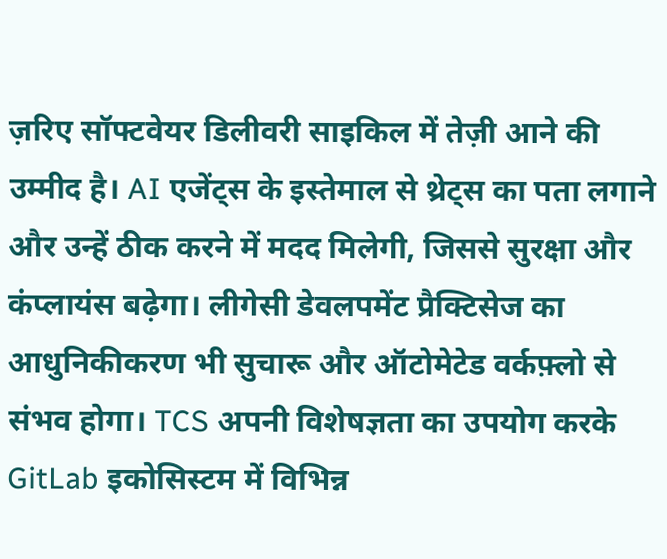ज़रिए सॉफ्टवेयर डिलीवरी साइकिल में तेज़ी आने की उम्मीद है। AI एजेंट्स के इस्तेमाल से थ्रेट्स का पता लगाने और उन्हें ठीक करने में मदद मिलेगी, जिससे सुरक्षा और कंप्लायंस बढ़ेगा। लीगेसी डेवलपमेंट प्रैक्टिसेज का आधुनिकीकरण भी सुचारू और ऑटोमेटेड वर्कफ़्लो से संभव होगा। TCS अपनी विशेषज्ञता का उपयोग करके GitLab इकोसिस्टम में विभिन्न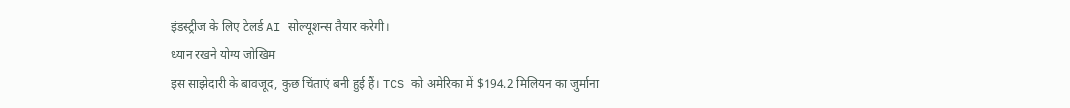इंडस्ट्रीज के लिए टेलर्ड AI सोल्यूशन्स तैयार करेगी।
ध्यान रखने योग्य जोखिम
इस साझेदारी के बावजूद, कुछ चिंताएं बनी हुई हैं। TCS को अमेरिका में $194.2 मिलियन का जुर्माना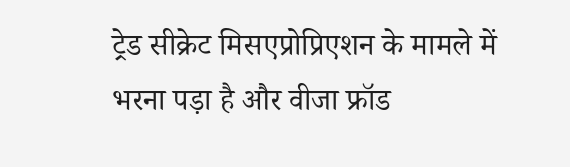ट्रेड सीक्रेट मिसएप्रोप्रिएशन के मामले में भरना पड़ा है और वीजा फ्रॉड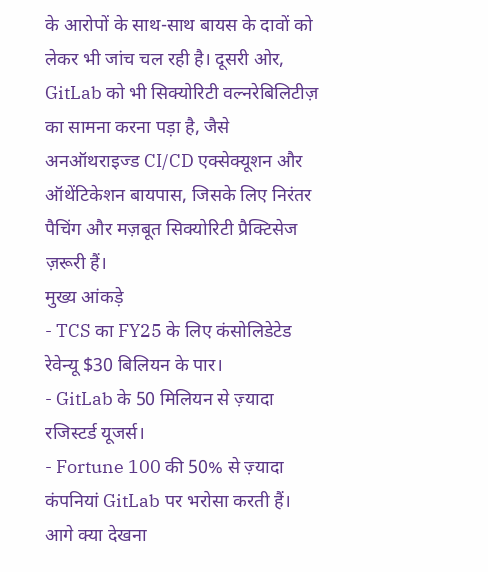के आरोपों के साथ-साथ बायस के दावों को लेकर भी जांच चल रही है। दूसरी ओर, GitLab को भी सिक्योरिटी वल्नरेबिलिटीज़ का सामना करना पड़ा है, जैसे अनऑथराइज्ड CI/CD एक्सेक्यूशन और ऑथेंटिकेशन बायपास, जिसके लिए निरंतर पैचिंग और मज़बूत सिक्योरिटी प्रैक्टिसेज ज़रूरी हैं।
मुख्य आंकड़े
- TCS का FY25 के लिए कंसोलिडेटेड रेवेन्यू $30 बिलियन के पार।
- GitLab के 50 मिलियन से ज़्यादा रजिस्टर्ड यूजर्स।
- Fortune 100 की 50% से ज़्यादा कंपनियां GitLab पर भरोसा करती हैं।
आगे क्या देखना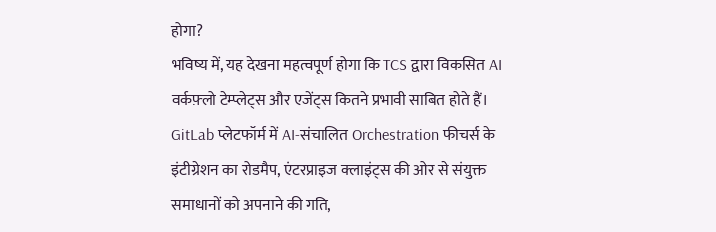होगा?
भविष्य में, यह देखना महत्वपूर्ण होगा कि TCS द्वारा विकसित AI वर्कफ़्लो टेम्प्लेट्स और एजेंट्स कितने प्रभावी साबित होते हैं। GitLab प्लेटफॉर्म में AI-संचालित Orchestration फीचर्स के इंटीग्रेशन का रोडमैप, एंटरप्राइज क्लाइंट्स की ओर से संयुक्त समाधानों को अपनाने की गति,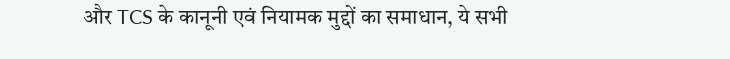और TCS के कानूनी एवं नियामक मुद्दों का समाधान, ये सभी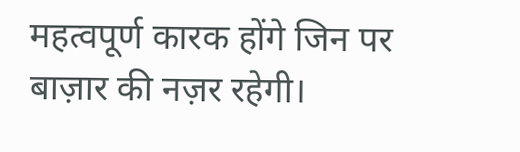महत्वपूर्ण कारक होंगे जिन पर बाज़ार की नज़र रहेगी।